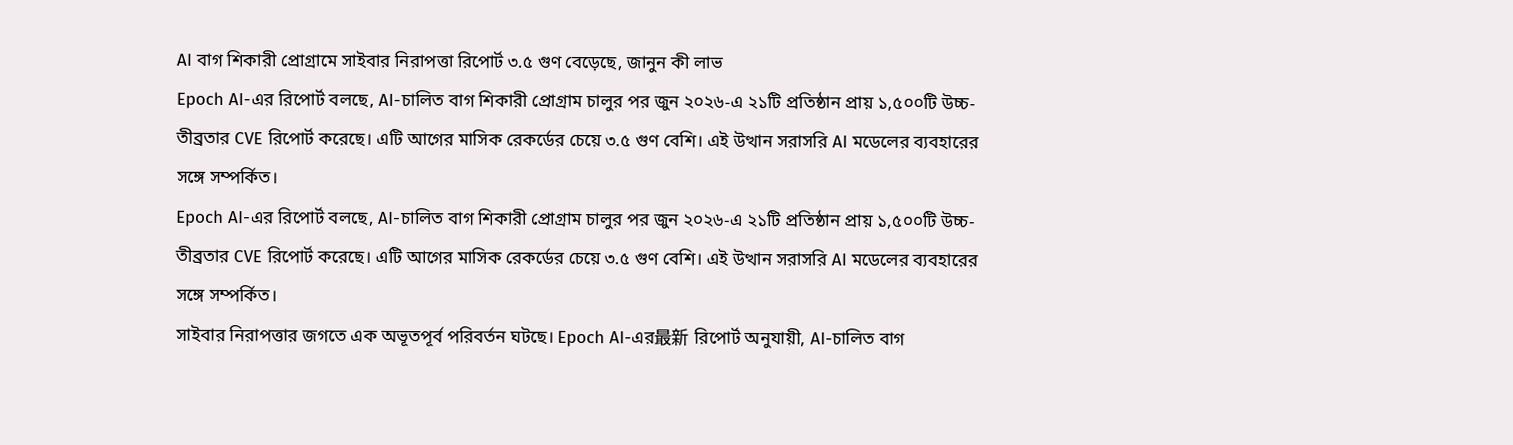AI বাগ শিকারী প্রোগ্রামে সাইবার নিরাপত্তা রিপোর্ট ৩.৫ গুণ বেড়েছে, জানুন কী লাভ
Epoch AI-এর রিপোর্ট বলছে, AI-চালিত বাগ শিকারী প্রোগ্রাম চালুর পর জুন ২০২৬-এ ২১টি প্রতিষ্ঠান প্রায় ১,৫০০টি উচ্চ-তীব্রতার CVE রিপোর্ট করেছে। এটি আগের মাসিক রেকর্ডের চেয়ে ৩.৫ গুণ বেশি। এই উত্থান সরাসরি AI মডেলের ব্যবহারের সঙ্গে সম্পর্কিত।
Epoch AI-এর রিপোর্ট বলছে, AI-চালিত বাগ শিকারী প্রোগ্রাম চালুর পর জুন ২০২৬-এ ২১টি প্রতিষ্ঠান প্রায় ১,৫০০টি উচ্চ-তীব্রতার CVE রিপোর্ট করেছে। এটি আগের মাসিক রেকর্ডের চেয়ে ৩.৫ গুণ বেশি। এই উত্থান সরাসরি AI মডেলের ব্যবহারের সঙ্গে সম্পর্কিত।
সাইবার নিরাপত্তার জগতে এক অভূতপূর্ব পরিবর্তন ঘটছে। Epoch AI-এর最新 রিপোর্ট অনুযায়ী, AI-চালিত বাগ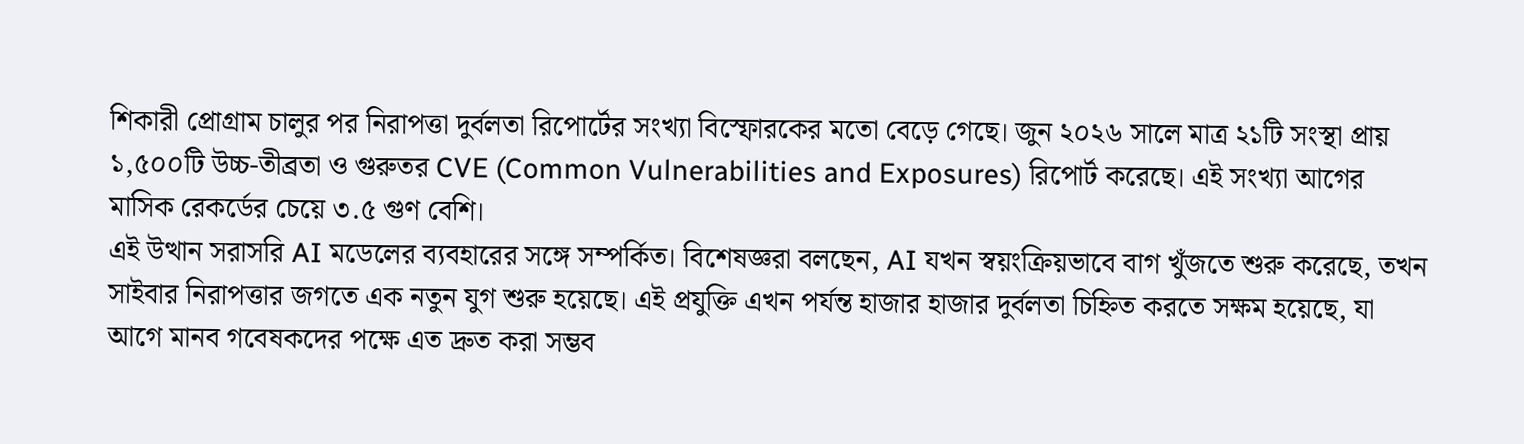শিকারী প্রোগ্রাম চালুর পর নিরাপত্তা দুর্বলতা রিপোর্টের সংখ্যা বিস্ফোরকের মতো বেড়ে গেছে। জুন ২০২৬ সালে মাত্র ২১টি সংস্থা প্রায় ১,৫০০টি উচ্চ-তীব্রতা ও গুরুতর CVE (Common Vulnerabilities and Exposures) রিপোর্ট করেছে। এই সংখ্যা আগের মাসিক রেকর্ডের চেয়ে ৩.৫ গুণ বেশি।
এই উত্থান সরাসরি AI মডেলের ব্যবহারের সঙ্গে সম্পর্কিত। বিশেষজ্ঞরা বলছেন, AI যখন স্বয়ংক্রিয়ভাবে বাগ খুঁজতে শুরু করেছে, তখন সাইবার নিরাপত্তার জগতে এক নতুন যুগ শুরু হয়েছে। এই প্রযুক্তি এখন পর্যন্ত হাজার হাজার দুর্বলতা চিহ্নিত করতে সক্ষম হয়েছে, যা আগে মানব গবেষকদের পক্ষে এত দ্রুত করা সম্ভব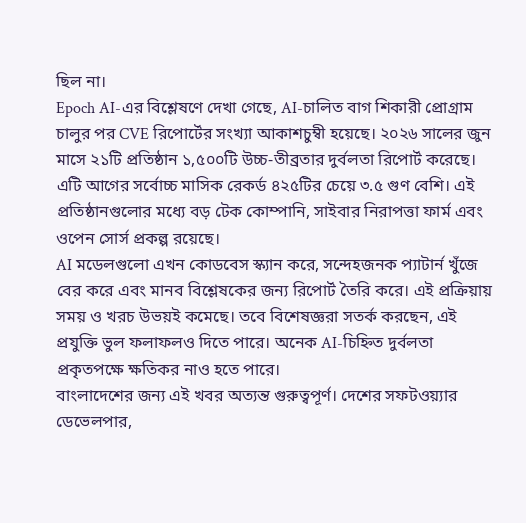ছিল না।
Epoch AI-এর বিশ্লেষণে দেখা গেছে, AI-চালিত বাগ শিকারী প্রোগ্রাম চালুর পর CVE রিপোর্টের সংখ্যা আকাশচুম্বী হয়েছে। ২০২৬ সালের জুন মাসে ২১টি প্রতিষ্ঠান ১,৫০০টি উচ্চ-তীব্রতার দুর্বলতা রিপোর্ট করেছে। এটি আগের সর্বোচ্চ মাসিক রেকর্ড ৪২৫টির চেয়ে ৩.৫ গুণ বেশি। এই প্রতিষ্ঠানগুলোর মধ্যে বড় টেক কোম্পানি, সাইবার নিরাপত্তা ফার্ম এবং ওপেন সোর্স প্রকল্প রয়েছে।
AI মডেলগুলো এখন কোডবেস স্ক্যান করে, সন্দেহজনক প্যাটার্ন খুঁজে বের করে এবং মানব বিশ্লেষকের জন্য রিপোর্ট তৈরি করে। এই প্রক্রিয়ায় সময় ও খরচ উভয়ই কমেছে। তবে বিশেষজ্ঞরা সতর্ক করছেন, এই প্রযুক্তি ভুল ফলাফলও দিতে পারে। অনেক AI-চিহ্নিত দুর্বলতা প্রকৃতপক্ষে ক্ষতিকর নাও হতে পারে।
বাংলাদেশের জন্য এই খবর অত্যন্ত গুরুত্বপূর্ণ। দেশের সফটওয়্যার ডেভেলপার,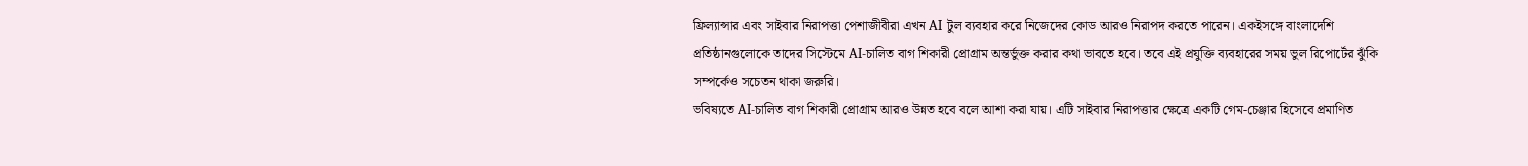ফ্রিল্যান্সার এবং সাইবার নিরাপত্তা পেশাজীবীরা এখন AI টুল ব্যবহার করে নিজেদের কোড আরও নিরাপদ করতে পারেন। একইসঙ্গে বাংলাদেশি প্রতিষ্ঠানগুলোকে তাদের সিস্টেমে AI-চালিত বাগ শিকারী প্রোগ্রাম অন্তর্ভুক্ত করার কথা ভাবতে হবে। তবে এই প্রযুক্তি ব্যবহারের সময় ভুল রিপোর্টের ঝুঁকি সম্পর্কেও সচেতন থাকা জরুরি।
ভবিষ্যতে AI-চালিত বাগ শিকারী প্রোগ্রাম আরও উন্নত হবে বলে আশা করা যায়। এটি সাইবার নিরাপত্তার ক্ষেত্রে একটি গেম-চেঞ্জার হিসেবে প্রমাণিত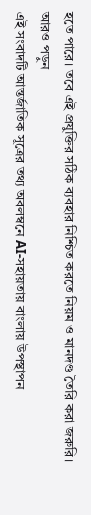হতে পারে। তবে এই প্রযুক্তির সঠিক ব্যবহার নিশ্চিত করতে নিয়ম ও মানদণ্ড তৈরি করা জরুরি।
আরও পড়ুন
এই সংবাদটি আন্তর্জাতিক সূত্রের তথ্য অবলম্বনে AI-সহায়তায় বাংলায় উপস্থাপন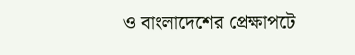ও বাংলাদেশের প্রেক্ষাপটে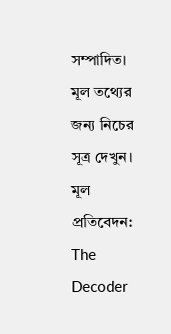সম্পাদিত। মূল তথ্যের জন্য নিচের সূত্র দেখুন।
মূল প্রতিবেদন: The Decoder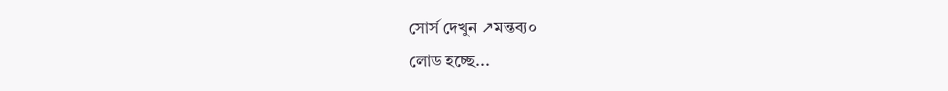সোর্স দেখুন ↗মন্তব্য০
লোড হচ্ছে...